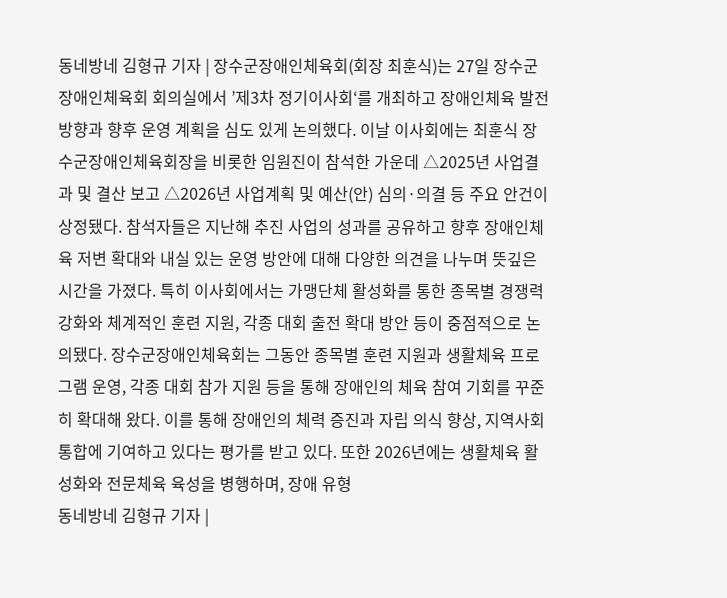동네방네 김형규 기자 | 장수군장애인체육회(회장 최훈식)는 27일 장수군장애인체육회 회의실에서 ’제3차 정기이사회‘를 개최하고 장애인체육 발전 방향과 향후 운영 계획을 심도 있게 논의했다. 이날 이사회에는 최훈식 장수군장애인체육회장을 비롯한 임원진이 참석한 가운데 △2025년 사업결과 및 결산 보고 △2026년 사업계획 및 예산(안) 심의·의결 등 주요 안건이 상정됐다. 참석자들은 지난해 추진 사업의 성과를 공유하고 향후 장애인체육 저변 확대와 내실 있는 운영 방안에 대해 다양한 의견을 나누며 뜻깊은 시간을 가졌다. 특히 이사회에서는 가맹단체 활성화를 통한 종목별 경쟁력 강화와 체계적인 훈련 지원, 각종 대회 출전 확대 방안 등이 중점적으로 논의됐다. 장수군장애인체육회는 그동안 종목별 훈련 지원과 생활체육 프로그램 운영, 각종 대회 참가 지원 등을 통해 장애인의 체육 참여 기회를 꾸준히 확대해 왔다. 이를 통해 장애인의 체력 증진과 자립 의식 향상, 지역사회 통합에 기여하고 있다는 평가를 받고 있다. 또한 2026년에는 생활체육 활성화와 전문체육 육성을 병행하며, 장애 유형
동네방네 김형규 기자 |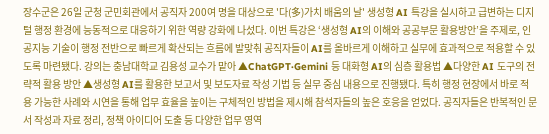장수군은 26일 군청 군민회관에서 공직자 200여 명을 대상으로 '다(多)가치 배움의 날' 생성형 AI 특강을 실시하고 급변하는 디지털 행정 환경에 능동적으로 대응하기 위한 역량 강화에 나섰다. 이번 특강은 ‘생성형 AI의 이해와 공공부문 활용방안’을 주제로, 인공지능 기술이 행정 전반으로 빠르게 확산되는 흐름에 발맞춰 공직자들이 AI를 올바르게 이해하고 실무에 효과적으로 적용할 수 있도록 마련됐다. 강의는 충남대학교 김용성 교수가 맡아 ▲ChatGPT·Gemini 등 대화형 AI의 심층 활용법 ▲다양한 AI 도구의 전략적 활용 방안 ▲생성형 AI를 활용한 보고서 및 보도자료 작성 기법 등 실무 중심 내용으로 진행됐다. 특히 행정 현장에서 바로 적용 가능한 사례와 시연을 통해 업무 효율을 높이는 구체적인 방법을 제시해 참석자들의 높은 호응을 얻었다. 공직자들은 반복적인 문서 작성과 자료 정리, 정책 아이디어 도출 등 다양한 업무 영역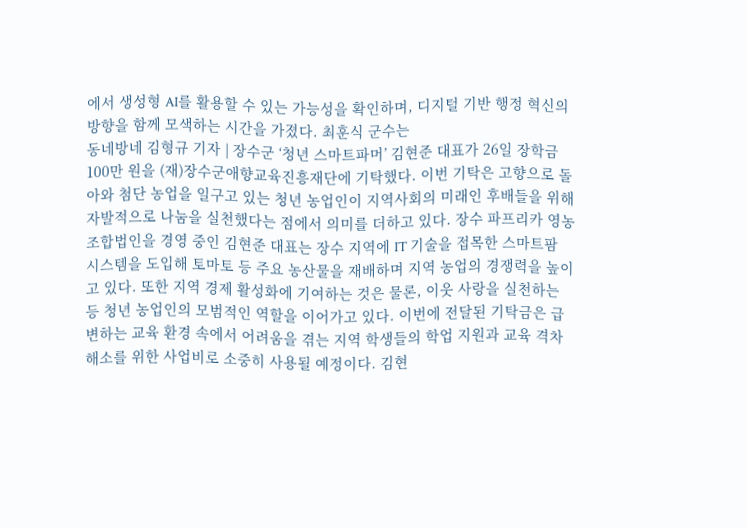에서 생성형 AI를 활용할 수 있는 가능성을 확인하며, 디지털 기반 행정 혁신의 방향을 함께 모색하는 시간을 가졌다. 최훈식 군수는
동네방네 김형규 기자 | 장수군 ‘청년 스마트파머’ 김현준 대표가 26일 장학금 100만 원을 (재)장수군애향교육진흥재단에 기탁했다. 이번 기탁은 고향으로 돌아와 첨단 농업을 일구고 있는 청년 농업인이 지역사회의 미래인 후배들을 위해 자발적으로 나눔을 실천했다는 점에서 의미를 더하고 있다. 장수 파프리카 영농조합법인을 경영 중인 김현준 대표는 장수 지역에 IT 기술을 접목한 스마트팜 시스템을 도입해 토마토 등 주요 농산물을 재배하며 지역 농업의 경쟁력을 높이고 있다. 또한 지역 경제 활성화에 기여하는 것은 물론, 이웃 사랑을 실천하는 등 청년 농업인의 모범적인 역할을 이어가고 있다. 이번에 전달된 기탁금은 급변하는 교육 환경 속에서 어려움을 겪는 지역 학생들의 학업 지원과 교육 격차 해소를 위한 사업비로 소중히 사용될 예정이다. 김현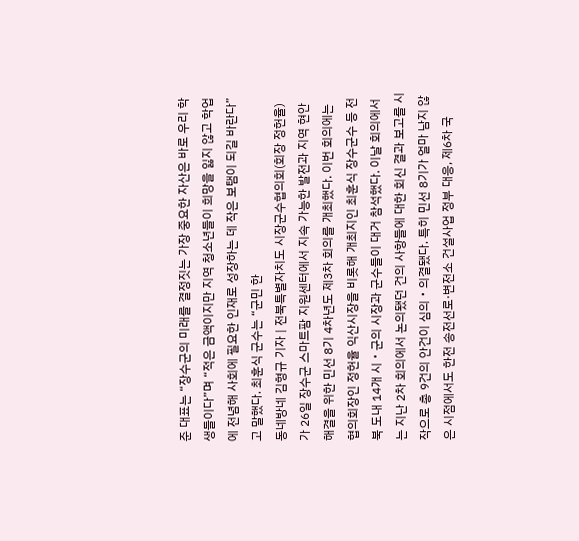준 대표는 “장수군의 미래를 결정짓는 가장 중요한 자산은 바로 우리 학생들이다”며 “적은 금액이지만 지역 청소년들이 희망을 잃지 않고 학업에 전념해 사회에 필요한 인재로 성장하는 데 작은 보탬이 되길 바란다”고 말했다. 최훈식 군수는 “군민 한
동네방네 김형규 기자 | 전북특별자치도 시장군수협의회(회장 정헌율)가 26일 장수군 스마트팜 지원센터에서 지속 가능한 발전과 지역 현안 해결을 위한 민선 8기 4차년도 제3차 회의를 개최했다. 이번 회의에는 협의회장인 정헌율 익산시장을 비롯해 개최지인 최훈식 장수군수 등 전북 도내 14개 시‧군의 시장과 군수들이 대거 참석했다. 이날 회의에서는 지난 2차 회의에서 논의됐던 건의 사항들에 대한 회신 결과 보고를 시작으로 총 9건의 안건이 심의‧의결됐다. 특히 민선 8기가 얼마 남지 않은 시점에서도 한전 송전선로·변전소 건설사업 정부 대응, 제6차 국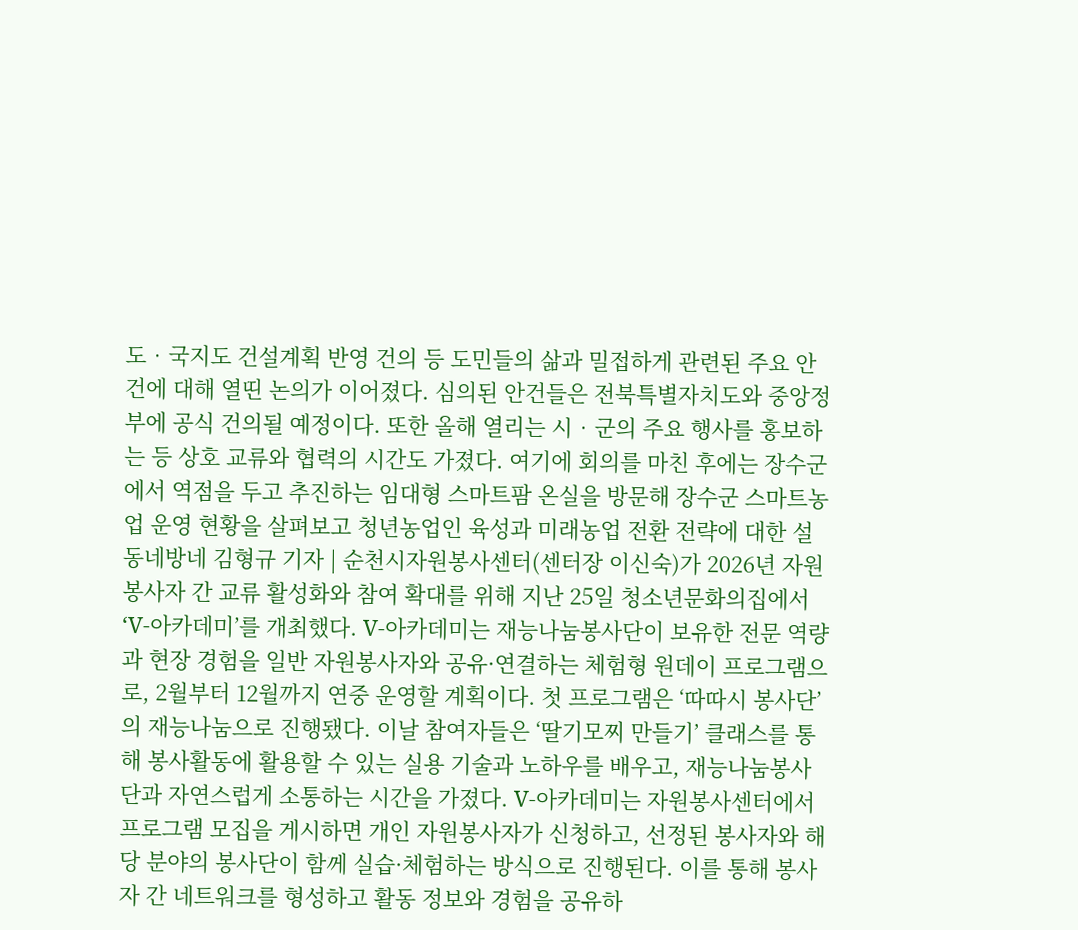도‧국지도 건설계획 반영 건의 등 도민들의 삶과 밀접하게 관련된 주요 안건에 대해 열띤 논의가 이어졌다. 심의된 안건들은 전북특별자치도와 중앙정부에 공식 건의될 예정이다. 또한 올해 열리는 시‧군의 주요 행사를 홍보하는 등 상호 교류와 협력의 시간도 가졌다. 여기에 회의를 마친 후에는 장수군에서 역점을 두고 추진하는 임대형 스마트팜 온실을 방문해 장수군 스마트농업 운영 현황을 살펴보고 청년농업인 육성과 미래농업 전환 전략에 대한 설
동네방네 김형규 기자 | 순천시자원봉사센터(센터장 이신숙)가 2026년 자원봉사자 간 교류 활성화와 참여 확대를 위해 지난 25일 청소년문화의집에서 ‘V-아카데미’를 개최했다. V-아카데미는 재능나눔봉사단이 보유한 전문 역량과 현장 경험을 일반 자원봉사자와 공유·연결하는 체험형 원데이 프로그램으로, 2월부터 12월까지 연중 운영할 계획이다. 첫 프로그램은 ‘따따시 봉사단’의 재능나눔으로 진행됐다. 이날 참여자들은 ‘딸기모찌 만들기’ 클래스를 통해 봉사활동에 활용할 수 있는 실용 기술과 노하우를 배우고, 재능나눔봉사단과 자연스럽게 소통하는 시간을 가졌다. V-아카데미는 자원봉사센터에서 프로그램 모집을 게시하면 개인 자원봉사자가 신청하고, 선정된 봉사자와 해당 분야의 봉사단이 함께 실습·체험하는 방식으로 진행된다. 이를 통해 봉사자 간 네트워크를 형성하고 활동 정보와 경험을 공유하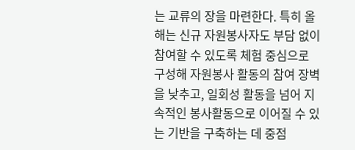는 교류의 장을 마련한다. 특히 올해는 신규 자원봉사자도 부담 없이 참여할 수 있도록 체험 중심으로 구성해 자원봉사 활동의 참여 장벽을 낮추고, 일회성 활동을 넘어 지속적인 봉사활동으로 이어질 수 있는 기반을 구축하는 데 중점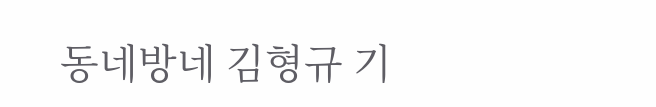동네방네 김형규 기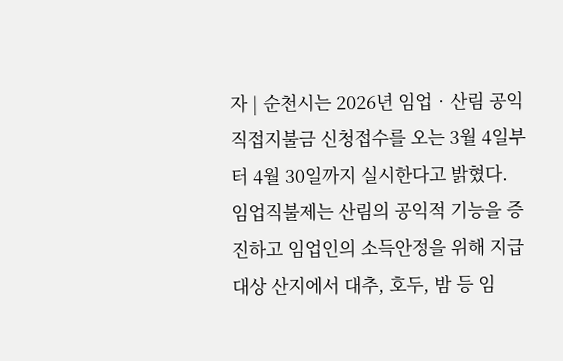자 | 순천시는 2026년 임업‧산림 공익직접지불금 신청접수를 오는 3월 4일부터 4월 30일까지 실시한다고 밝혔다. 임업직불제는 산림의 공익적 기능을 증진하고 임업인의 소득안정을 위해 지급대상 산지에서 대추, 호두, 밤 등 임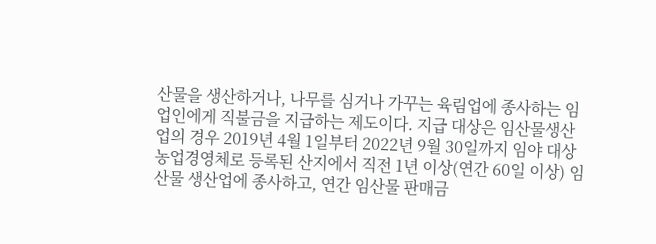산물을 생산하거나, 나무를 심거나 가꾸는 육림업에 종사하는 임업인에게 직불금을 지급하는 제도이다. 지급 대상은 임산물생산업의 경우 2019년 4월 1일부터 2022년 9월 30일까지 임야 대상 농업경영체로 등록된 산지에서 직전 1년 이상(연간 60일 이상) 임산물 생산업에 종사하고, 연간 임산물 판매금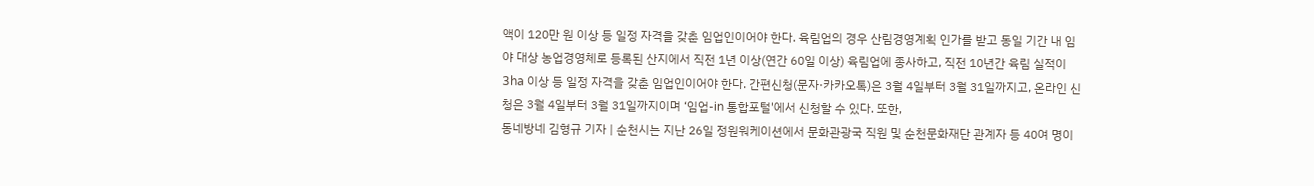액이 120만 원 이상 등 일정 자격을 갖춘 임업인이어야 한다. 육림업의 경우 산림경영계획 인가를 받고 동일 기간 내 임야 대상 농업경영체로 등록된 산지에서 직전 1년 이상(연간 60일 이상) 육림업에 종사하고, 직전 10년간 육림 실적이 3ha 이상 등 일정 자격을 갖춘 임업인이어야 한다. 간편신청(문자·카카오톡)은 3월 4일부터 3월 31일까지고, 온라인 신청은 3월 4일부터 3월 31일까지이며 ‘임업-in 통합포털'에서 신청할 수 있다. 또한,
동네방네 김형규 기자 | 순천시는 지난 26일 정원워케이션에서 문화관광국 직원 및 순천문화재단 관계자 등 40여 명이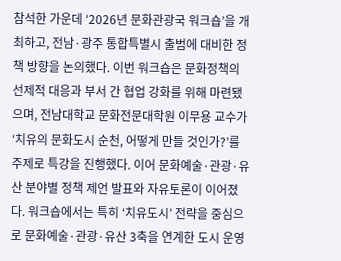참석한 가운데 ‘2026년 문화관광국 워크숍’을 개최하고, 전남·광주 통합특별시 출범에 대비한 정책 방향을 논의했다. 이번 워크숍은 문화정책의 선제적 대응과 부서 간 협업 강화를 위해 마련됐으며, 전남대학교 문화전문대학원 이무용 교수가 ‘치유의 문화도시 순천, 어떻게 만들 것인가?’를 주제로 특강을 진행했다. 이어 문화예술·관광·유산 분야별 정책 제언 발표와 자유토론이 이어졌다. 워크숍에서는 특히 ‘치유도시’ 전략을 중심으로 문화예술·관광·유산 3축을 연계한 도시 운영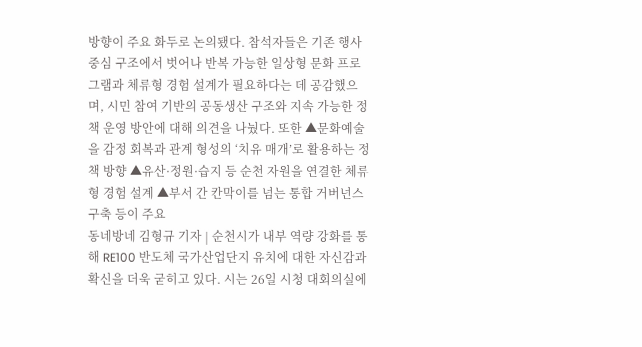방향이 주요 화두로 논의됐다. 참석자들은 기존 행사 중심 구조에서 벗어나 반복 가능한 일상형 문화 프로그램과 체류형 경험 설계가 필요하다는 데 공감했으며, 시민 참여 기반의 공동생산 구조와 지속 가능한 정책 운영 방안에 대해 의견을 나눴다. 또한 ▲문화예술을 감정 회복과 관계 형성의 ‘치유 매개’로 활용하는 정책 방향 ▲유산·정원·습지 등 순천 자원을 연결한 체류형 경험 설계 ▲부서 간 칸막이를 넘는 통합 거버넌스 구축 등이 주요
동네방네 김형규 기자 | 순천시가 내부 역량 강화를 통해 RE100 반도체 국가산업단지 유치에 대한 자신감과 확신을 더욱 굳히고 있다. 시는 26일 시청 대회의실에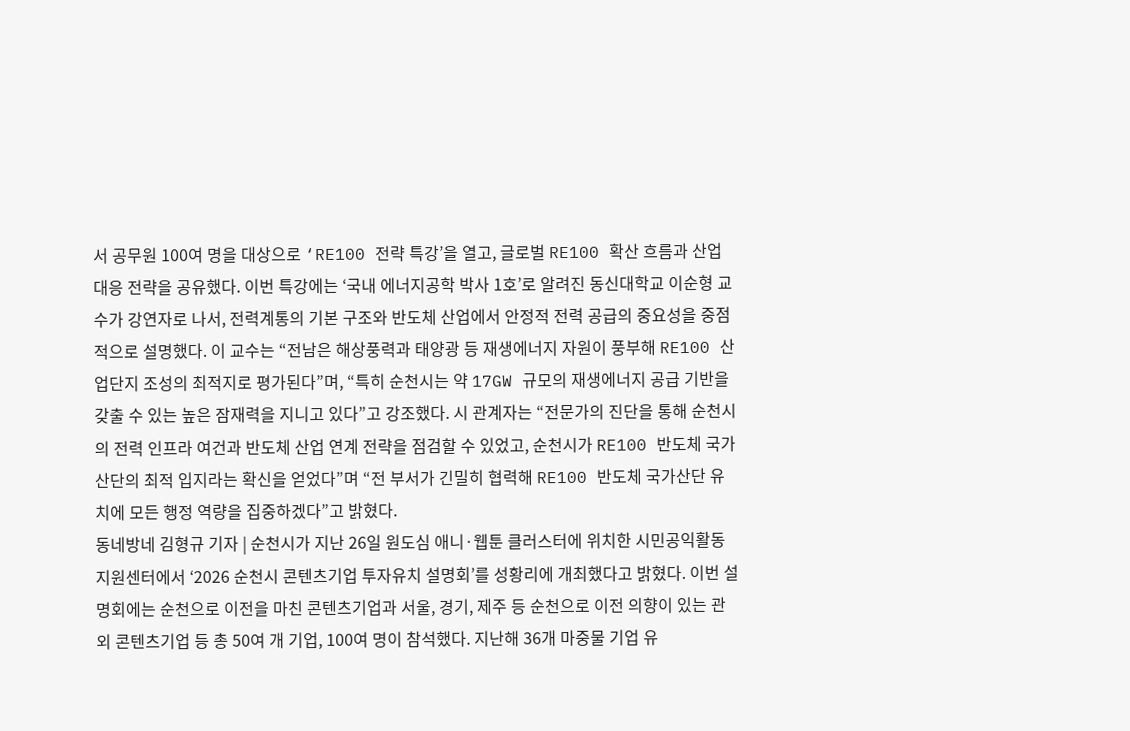서 공무원 100여 명을 대상으로 ‘RE100 전략 특강’을 열고, 글로벌 RE100 확산 흐름과 산업 대응 전략을 공유했다. 이번 특강에는 ‘국내 에너지공학 박사 1호’로 알려진 동신대학교 이순형 교수가 강연자로 나서, 전력계통의 기본 구조와 반도체 산업에서 안정적 전력 공급의 중요성을 중점적으로 설명했다. 이 교수는 “전남은 해상풍력과 태양광 등 재생에너지 자원이 풍부해 RE100 산업단지 조성의 최적지로 평가된다”며, “특히 순천시는 약 17GW 규모의 재생에너지 공급 기반을 갖출 수 있는 높은 잠재력을 지니고 있다”고 강조했다. 시 관계자는 “전문가의 진단을 통해 순천시의 전력 인프라 여건과 반도체 산업 연계 전략을 점검할 수 있었고, 순천시가 RE100 반도체 국가산단의 최적 입지라는 확신을 얻었다”며 “전 부서가 긴밀히 협력해 RE100 반도체 국가산단 유치에 모든 행정 역량을 집중하겠다”고 밝혔다.
동네방네 김형규 기자 | 순천시가 지난 26일 원도심 애니·웹툰 클러스터에 위치한 시민공익활동지원센터에서 ‘2026 순천시 콘텐츠기업 투자유치 설명회’를 성황리에 개최했다고 밝혔다. 이번 설명회에는 순천으로 이전을 마친 콘텐츠기업과 서울, 경기, 제주 등 순천으로 이전 의향이 있는 관외 콘텐츠기업 등 총 50여 개 기업, 100여 명이 참석했다. 지난해 36개 마중물 기업 유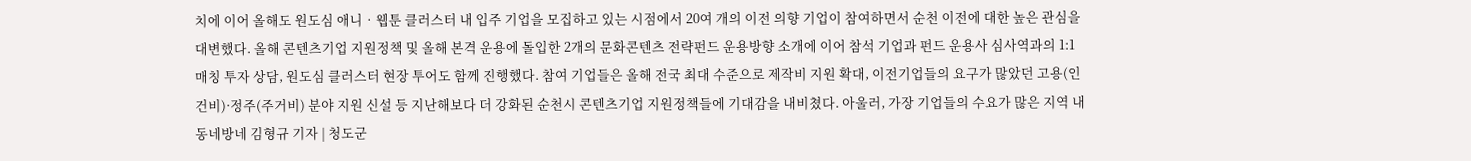치에 이어 올해도 원도심 애니‧웹툰 클러스터 내 입주 기업을 모집하고 있는 시점에서 20여 개의 이전 의향 기업이 참여하면서 순천 이전에 대한 높은 관심을 대변했다. 올해 콘텐츠기업 지원정책 및 올해 본격 운용에 돌입한 2개의 문화콘텐츠 전략펀드 운용방향 소개에 이어 참석 기업과 펀드 운용사 심사역과의 1:1 매칭 투자 상담, 원도심 클러스터 현장 투어도 함께 진행했다. 참여 기업들은 올해 전국 최대 수준으로 제작비 지원 확대, 이전기업들의 요구가 많았던 고용(인건비)·정주(주거비) 분야 지원 신설 등 지난해보다 더 강화된 순천시 콘텐츠기업 지원정책들에 기대감을 내비쳤다. 아울러, 가장 기업들의 수요가 많은 지역 내
동네방네 김형규 기자 | 청도군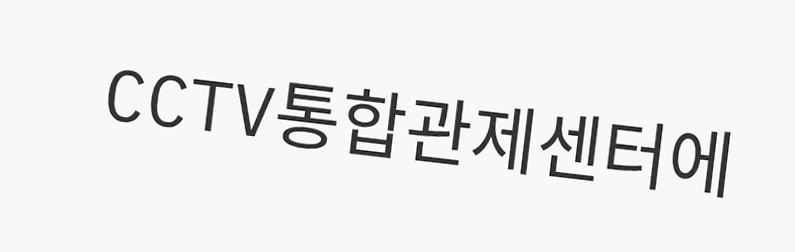CCTV통합관제센터에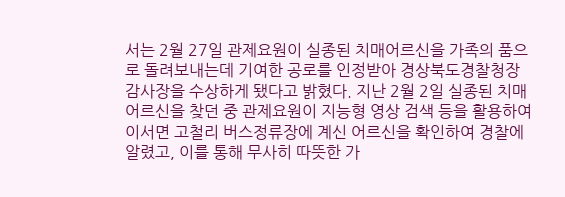서는 2월 27일 관제요원이 실종된 치매어르신을 가족의 품으로 돌려보내는데 기여한 공로를 인정받아 경상북도경찰청장 감사장을 수상하게 됐다고 밝혔다. 지난 2월 2일 실종된 치매 어르신을 찾던 중 관제요원이 지능형 영상 검색 등을 활용하여 이서면 고철리 버스정류장에 계신 어르신을 확인하여 경찰에 알렸고, 이를 통해 무사히 따뜻한 가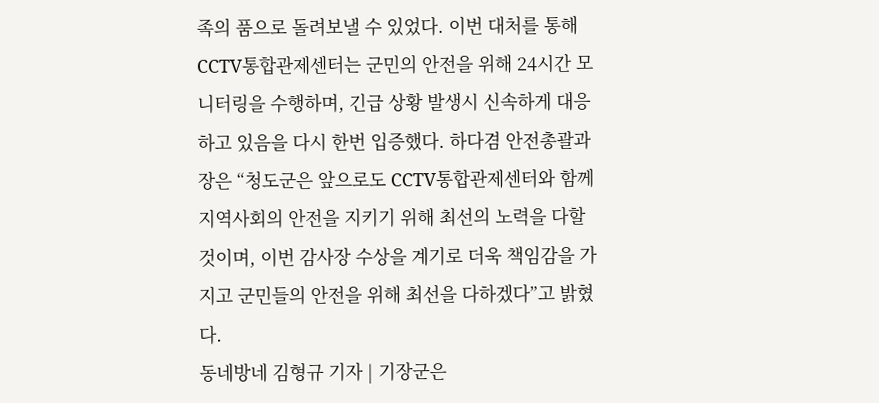족의 품으로 돌려보낼 수 있었다. 이번 대처를 통해 CCTV통합관제센터는 군민의 안전을 위해 24시간 모니터링을 수행하며, 긴급 상황 발생시 신속하게 대응하고 있음을 다시 한번 입증했다. 하다겸 안전총괄과장은 “청도군은 앞으로도 CCTV통합관제센터와 함께 지역사회의 안전을 지키기 위해 최선의 노력을 다할 것이며, 이번 감사장 수상을 계기로 더욱 책임감을 가지고 군민들의 안전을 위해 최선을 다하겠다”고 밝혔다.
동네방네 김형규 기자 | 기장군은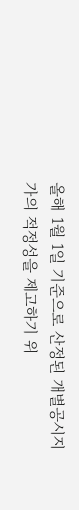올해 1월 1일 기준으로 산정된 개별공시지가의 적정성을 제고하기 위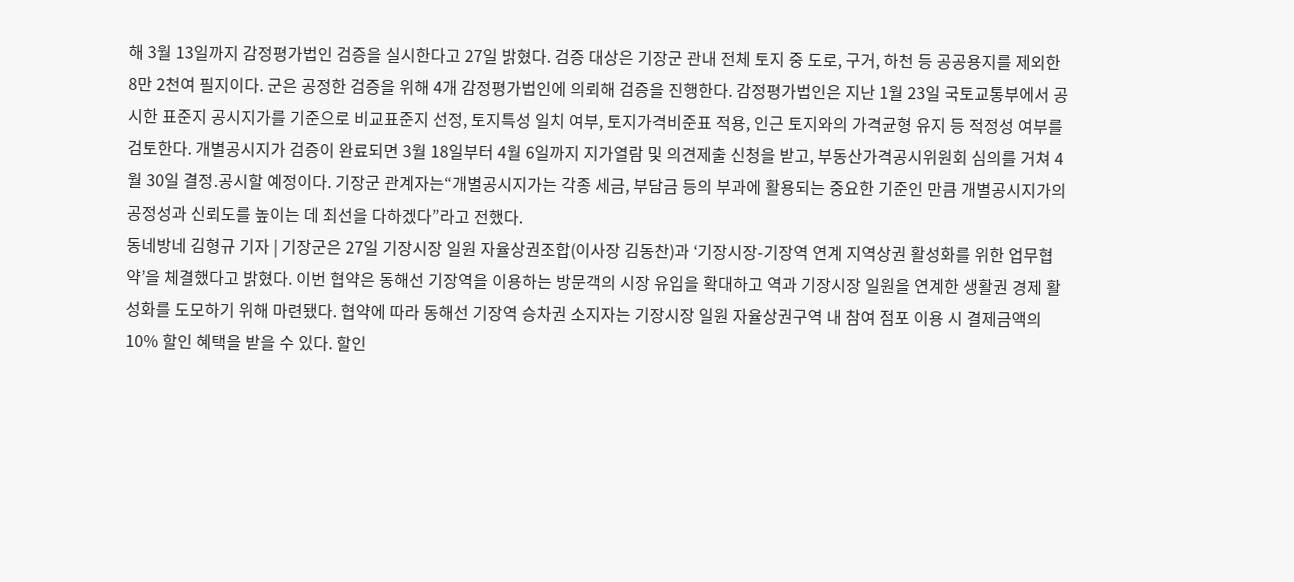해 3월 13일까지 감정평가법인 검증을 실시한다고 27일 밝혔다. 검증 대상은 기장군 관내 전체 토지 중 도로, 구거, 하천 등 공공용지를 제외한 8만 2천여 필지이다. 군은 공정한 검증을 위해 4개 감정평가법인에 의뢰해 검증을 진행한다. 감정평가법인은 지난 1월 23일 국토교통부에서 공시한 표준지 공시지가를 기준으로 비교표준지 선정, 토지특성 일치 여부, 토지가격비준표 적용, 인근 토지와의 가격균형 유지 등 적정성 여부를 검토한다. 개별공시지가 검증이 완료되면 3월 18일부터 4월 6일까지 지가열람 및 의견제출 신청을 받고, 부동산가격공시위원회 심의를 거쳐 4월 30일 결정․공시할 예정이다. 기장군 관계자는“개별공시지가는 각종 세금, 부담금 등의 부과에 활용되는 중요한 기준인 만큼 개별공시지가의 공정성과 신뢰도를 높이는 데 최선을 다하겠다”라고 전했다.
동네방네 김형규 기자 | 기장군은 27일 기장시장 일원 자율상권조합(이사장 김동찬)과 ‘기장시장-기장역 연계 지역상권 활성화를 위한 업무협약’을 체결했다고 밝혔다. 이번 협약은 동해선 기장역을 이용하는 방문객의 시장 유입을 확대하고 역과 기장시장 일원을 연계한 생활권 경제 활성화를 도모하기 위해 마련됐다. 협약에 따라 동해선 기장역 승차권 소지자는 기장시장 일원 자율상권구역 내 참여 점포 이용 시 결제금액의 10% 할인 혜택을 받을 수 있다. 할인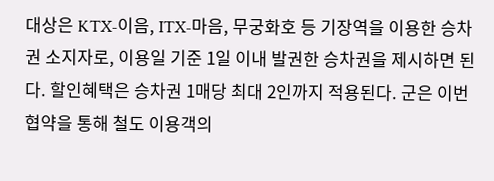대상은 KTX-이음, ITX-마음, 무궁화호 등 기장역을 이용한 승차권 소지자로, 이용일 기준 1일 이내 발권한 승차권을 제시하면 된다. 할인혜택은 승차권 1매당 최대 2인까지 적용된다. 군은 이번 협약을 통해 철도 이용객의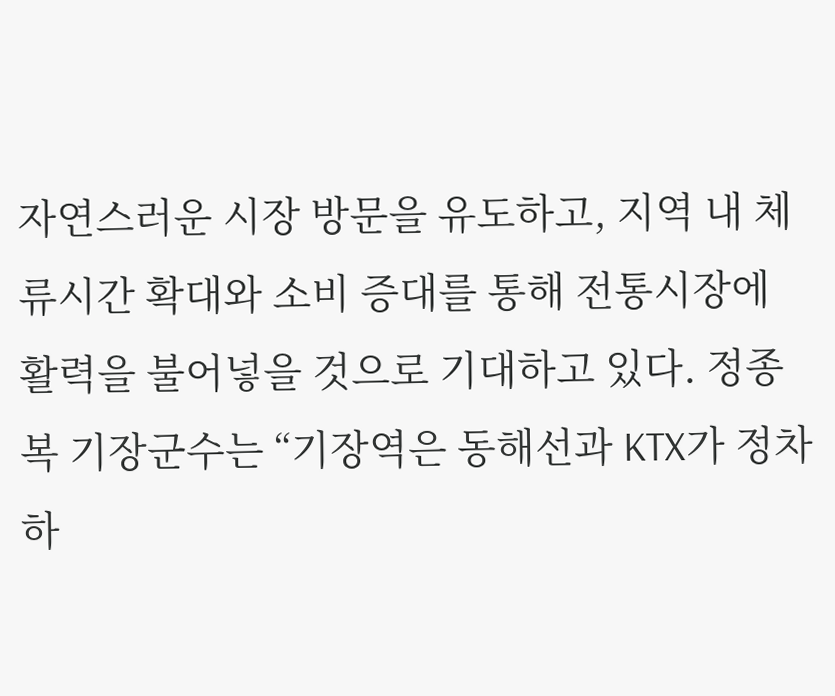자연스러운 시장 방문을 유도하고, 지역 내 체류시간 확대와 소비 증대를 통해 전통시장에 활력을 불어넣을 것으로 기대하고 있다. 정종복 기장군수는 “기장역은 동해선과 KTX가 정차하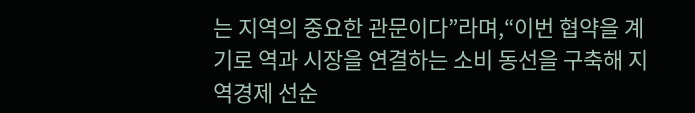는 지역의 중요한 관문이다”라며,“이번 협약을 계기로 역과 시장을 연결하는 소비 동선을 구축해 지역경제 선순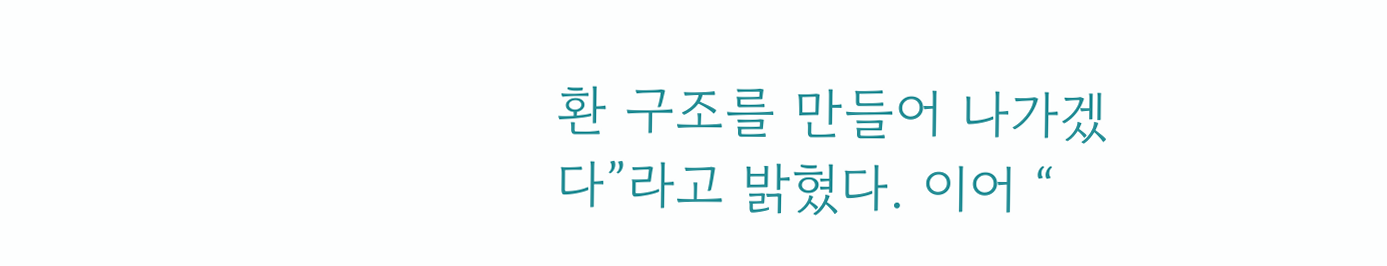환 구조를 만들어 나가겠다”라고 밝혔다. 이어 “